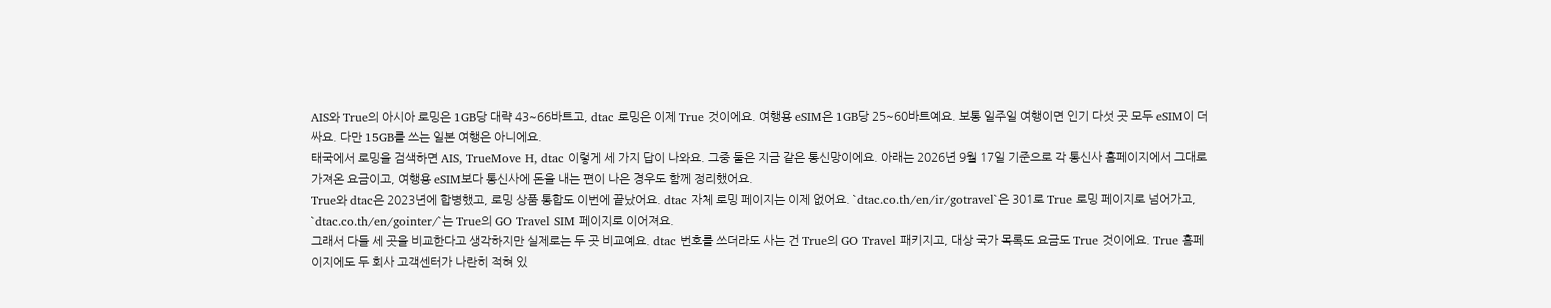AIS와 True의 아시아 로밍은 1GB당 대략 43~66바트고, dtac 로밍은 이제 True 것이에요. 여행용 eSIM은 1GB당 25~60바트예요. 보통 일주일 여행이면 인기 다섯 곳 모두 eSIM이 더 싸요. 다만 15GB를 쓰는 일본 여행은 아니에요.
태국에서 로밍을 검색하면 AIS, TrueMove H, dtac 이렇게 세 가지 답이 나와요. 그중 둘은 지금 같은 통신망이에요. 아래는 2026년 9월 17일 기준으로 각 통신사 홈페이지에서 그대로 가져온 요금이고, 여행용 eSIM보다 통신사에 돈을 내는 편이 나은 경우도 함께 정리했어요.
True와 dtac은 2023년에 합병했고, 로밍 상품 통합도 이번에 끝났어요. dtac 자체 로밍 페이지는 이제 없어요. `dtac.co.th/en/ir/gotravel`은 301로 True 로밍 페이지로 넘어가고, `dtac.co.th/en/gointer/`는 True의 GO Travel SIM 페이지로 이어져요.
그래서 다들 세 곳을 비교한다고 생각하지만 실제로는 두 곳 비교예요. dtac 번호를 쓰더라도 사는 건 True의 GO Travel 패키지고, 대상 국가 목록도 요금도 True 것이에요. True 홈페이지에도 두 회사 고객센터가 나란히 적혀 있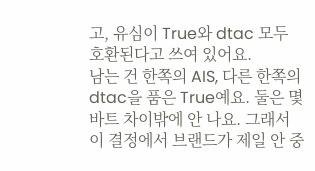고, 유심이 True와 dtac 모두 호환된다고 쓰여 있어요.
남는 건 한쪽의 AIS, 다른 한쪽의 dtac을 품은 True예요. 둘은 몇 바트 차이밖에 안 나요. 그래서 이 결정에서 브랜드가 제일 안 중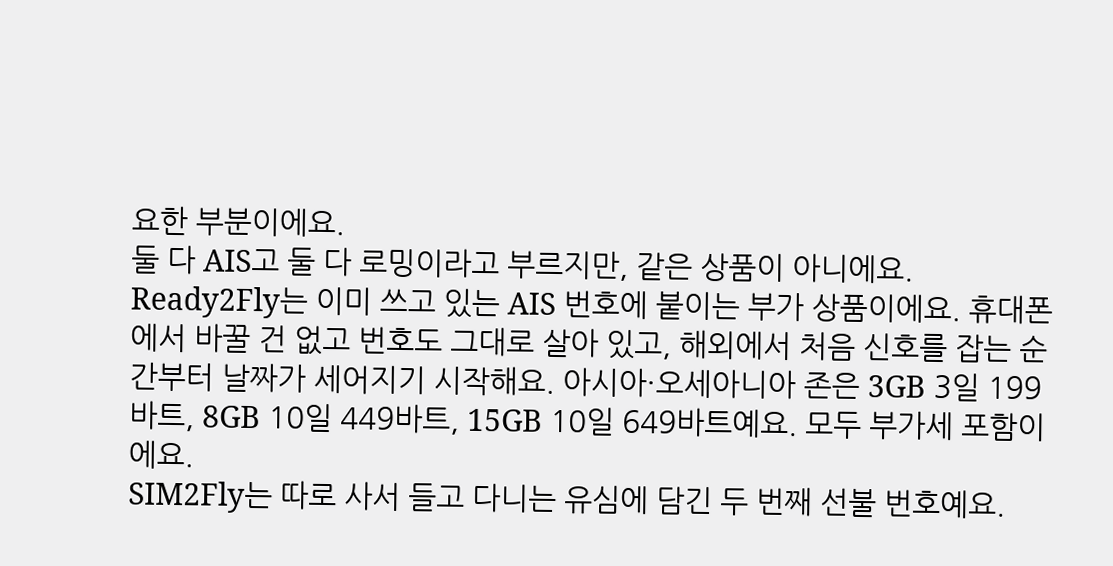요한 부분이에요.
둘 다 AIS고 둘 다 로밍이라고 부르지만, 같은 상품이 아니에요.
Ready2Fly는 이미 쓰고 있는 AIS 번호에 붙이는 부가 상품이에요. 휴대폰에서 바꿀 건 없고 번호도 그대로 살아 있고, 해외에서 처음 신호를 잡는 순간부터 날짜가 세어지기 시작해요. 아시아·오세아니아 존은 3GB 3일 199바트, 8GB 10일 449바트, 15GB 10일 649바트예요. 모두 부가세 포함이에요.
SIM2Fly는 따로 사서 들고 다니는 유심에 담긴 두 번째 선불 번호예요.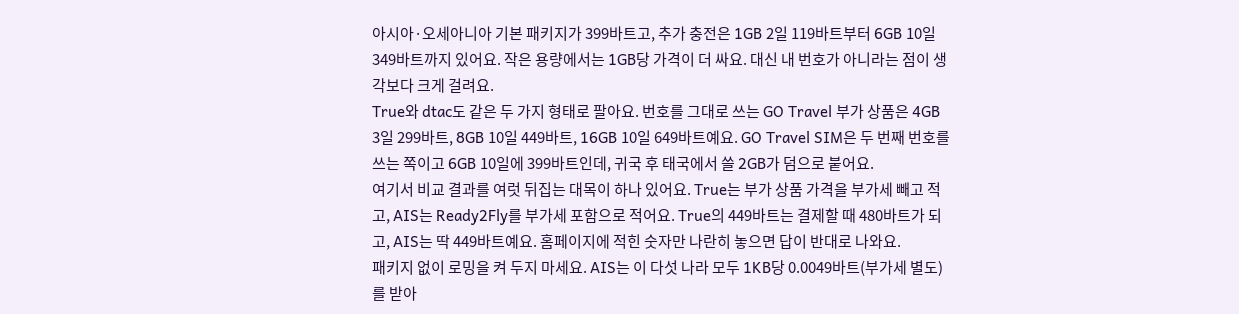아시아·오세아니아 기본 패키지가 399바트고, 추가 충전은 1GB 2일 119바트부터 6GB 10일 349바트까지 있어요. 작은 용량에서는 1GB당 가격이 더 싸요. 대신 내 번호가 아니라는 점이 생각보다 크게 걸려요.
True와 dtac도 같은 두 가지 형태로 팔아요. 번호를 그대로 쓰는 GO Travel 부가 상품은 4GB 3일 299바트, 8GB 10일 449바트, 16GB 10일 649바트예요. GO Travel SIM은 두 번째 번호를 쓰는 쪽이고 6GB 10일에 399바트인데, 귀국 후 태국에서 쓸 2GB가 덤으로 붙어요.
여기서 비교 결과를 여럿 뒤집는 대목이 하나 있어요. True는 부가 상품 가격을 부가세 빼고 적고, AIS는 Ready2Fly를 부가세 포함으로 적어요. True의 449바트는 결제할 때 480바트가 되고, AIS는 딱 449바트예요. 홈페이지에 적힌 숫자만 나란히 놓으면 답이 반대로 나와요.
패키지 없이 로밍을 켜 두지 마세요. AIS는 이 다섯 나라 모두 1KB당 0.0049바트(부가세 별도)를 받아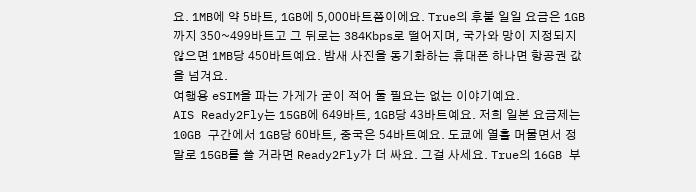요. 1MB에 약 5바트, 1GB에 5,000바트쯤이에요. True의 후불 일일 요금은 1GB까지 350~499바트고 그 뒤로는 384Kbps로 떨어지며, 국가와 망이 지정되지 않으면 1MB당 450바트예요. 밤새 사진을 동기화하는 휴대폰 하나면 항공권 값을 넘겨요.
여행용 eSIM을 파는 가게가 굳이 적어 둘 필요는 없는 이야기예요.
AIS Ready2Fly는 15GB에 649바트, 1GB당 43바트예요. 저희 일본 요금제는 10GB 구간에서 1GB당 60바트, 중국은 54바트예요. 도쿄에 열흘 머물면서 정말로 15GB를 쓸 거라면 Ready2Fly가 더 싸요. 그걸 사세요. True의 16GB 부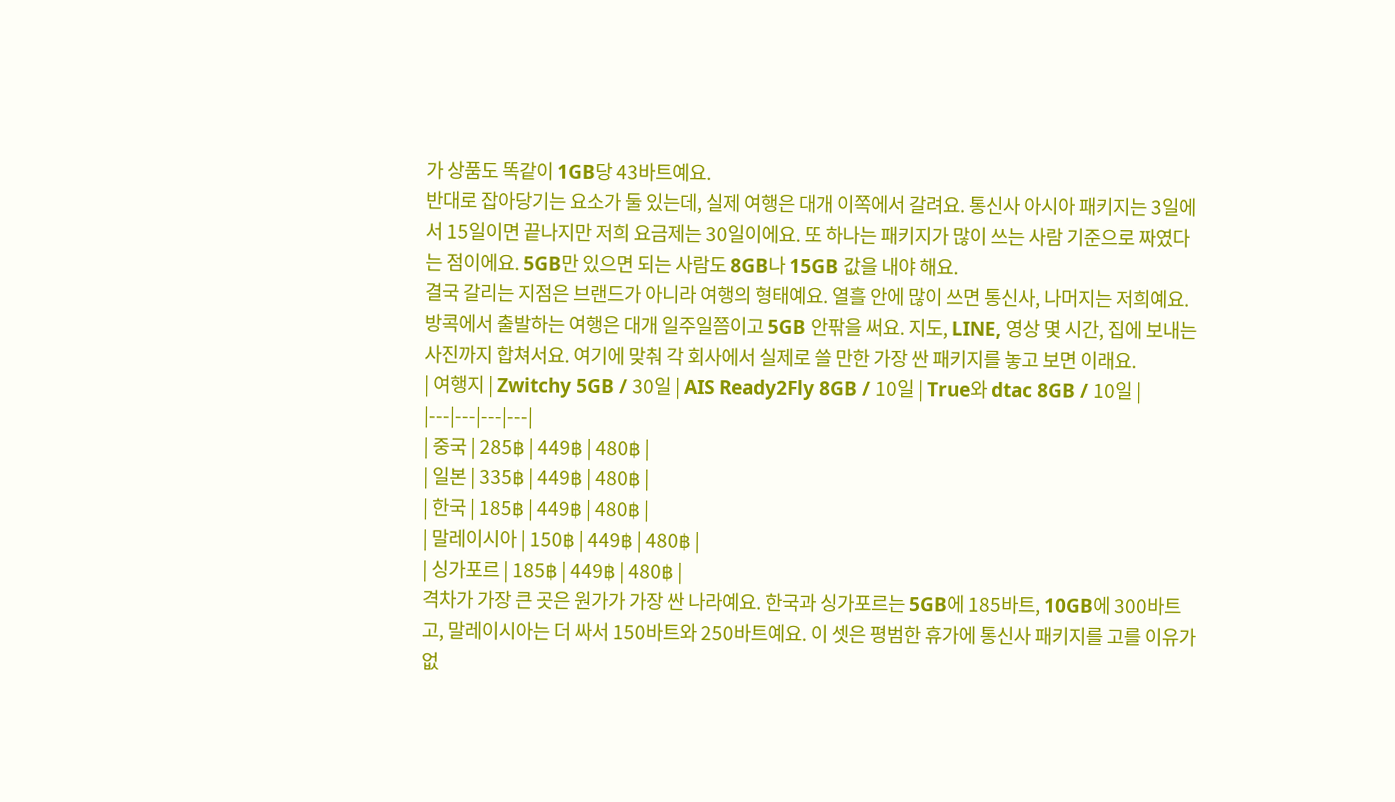가 상품도 똑같이 1GB당 43바트예요.
반대로 잡아당기는 요소가 둘 있는데, 실제 여행은 대개 이쪽에서 갈려요. 통신사 아시아 패키지는 3일에서 15일이면 끝나지만 저희 요금제는 30일이에요. 또 하나는 패키지가 많이 쓰는 사람 기준으로 짜였다는 점이에요. 5GB만 있으면 되는 사람도 8GB나 15GB 값을 내야 해요.
결국 갈리는 지점은 브랜드가 아니라 여행의 형태예요. 열흘 안에 많이 쓰면 통신사, 나머지는 저희예요.
방콕에서 출발하는 여행은 대개 일주일쯤이고 5GB 안팎을 써요. 지도, LINE, 영상 몇 시간, 집에 보내는 사진까지 합쳐서요. 여기에 맞춰 각 회사에서 실제로 쓸 만한 가장 싼 패키지를 놓고 보면 이래요.
| 여행지 | Zwitchy 5GB / 30일 | AIS Ready2Fly 8GB / 10일 | True와 dtac 8GB / 10일 |
|---|---|---|---|
| 중국 | 285฿ | 449฿ | 480฿ |
| 일본 | 335฿ | 449฿ | 480฿ |
| 한국 | 185฿ | 449฿ | 480฿ |
| 말레이시아 | 150฿ | 449฿ | 480฿ |
| 싱가포르 | 185฿ | 449฿ | 480฿ |
격차가 가장 큰 곳은 원가가 가장 싼 나라예요. 한국과 싱가포르는 5GB에 185바트, 10GB에 300바트고, 말레이시아는 더 싸서 150바트와 250바트예요. 이 셋은 평범한 휴가에 통신사 패키지를 고를 이유가 없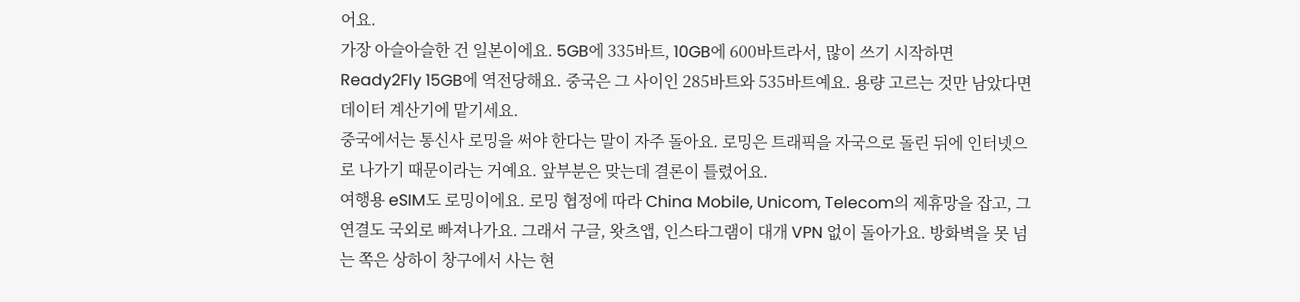어요.
가장 아슬아슬한 건 일본이에요. 5GB에 335바트, 10GB에 600바트라서, 많이 쓰기 시작하면 Ready2Fly 15GB에 역전당해요. 중국은 그 사이인 285바트와 535바트예요. 용량 고르는 것만 남았다면 데이터 계산기에 맡기세요.
중국에서는 통신사 로밍을 써야 한다는 말이 자주 돌아요. 로밍은 트래픽을 자국으로 돌린 뒤에 인터넷으로 나가기 때문이라는 거예요. 앞부분은 맞는데 결론이 틀렸어요.
여행용 eSIM도 로밍이에요. 로밍 협정에 따라 China Mobile, Unicom, Telecom의 제휴망을 잡고, 그 연결도 국외로 빠져나가요. 그래서 구글, 왓츠앱, 인스타그램이 대개 VPN 없이 돌아가요. 방화벽을 못 넘는 쪽은 상하이 창구에서 사는 현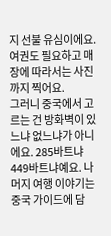지 선불 유심이에요. 여권도 필요하고 매장에 따라서는 사진까지 찍어요.
그러니 중국에서 고르는 건 방화벽이 있느냐 없느냐가 아니에요. 285바트냐 449바트냐예요. 나머지 여행 이야기는 중국 가이드에 담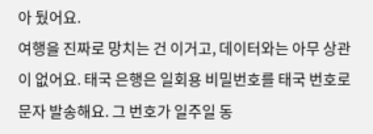아 뒀어요.
여행을 진짜로 망치는 건 이거고, 데이터와는 아무 상관이 없어요. 태국 은행은 일회용 비밀번호를 태국 번호로 문자 발송해요. 그 번호가 일주일 동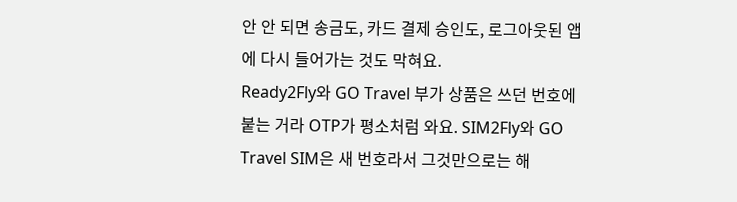안 안 되면 송금도, 카드 결제 승인도, 로그아웃된 앱에 다시 들어가는 것도 막혀요.
Ready2Fly와 GO Travel 부가 상품은 쓰던 번호에 붙는 거라 OTP가 평소처럼 와요. SIM2Fly와 GO Travel SIM은 새 번호라서 그것만으로는 해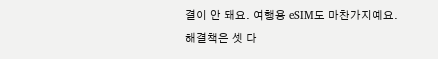결이 안 돼요. 여행용 eSIM도 마찬가지예요.
해결책은 셋 다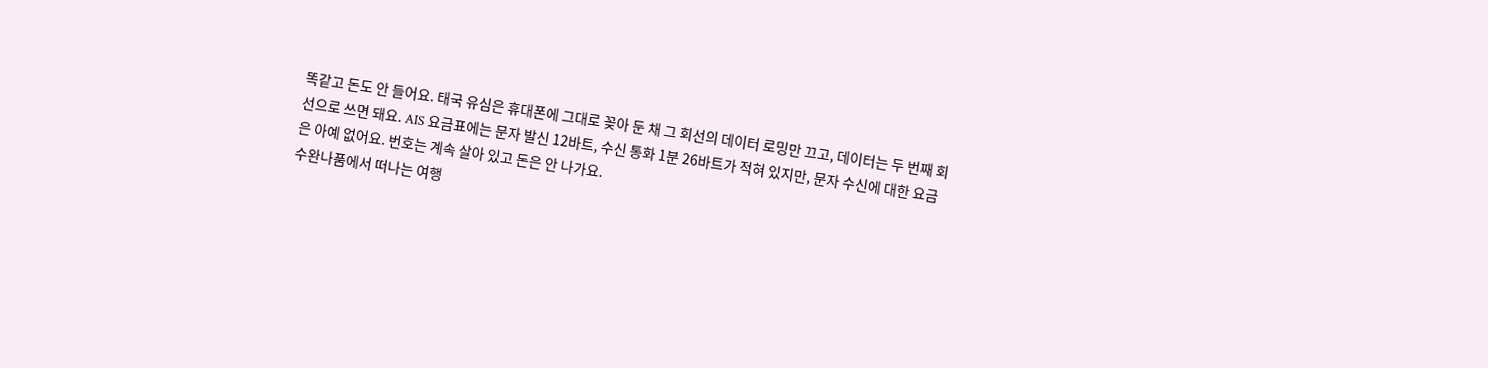똑같고 돈도 안 들어요. 태국 유심은 휴대폰에 그대로 꽂아 둔 채 그 회선의 데이터 로밍만 끄고, 데이터는 두 번째 회선으로 쓰면 돼요. AIS 요금표에는 문자 발신 12바트, 수신 통화 1분 26바트가 적혀 있지만, 문자 수신에 대한 요금은 아예 없어요. 번호는 계속 살아 있고 돈은 안 나가요.
수완나품에서 떠나는 여행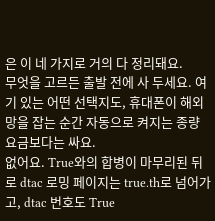은 이 네 가지로 거의 다 정리돼요.
무엇을 고르든 출발 전에 사 두세요. 여기 있는 어떤 선택지도, 휴대폰이 해외 망을 잡는 순간 자동으로 켜지는 종량 요금보다는 싸요.
없어요. True와의 합병이 마무리된 뒤로 dtac 로밍 페이지는 true.th로 넘어가고, dtac 번호도 True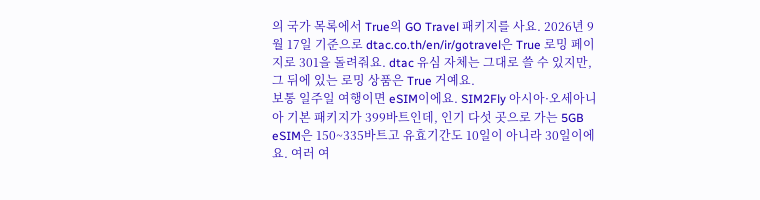의 국가 목록에서 True의 GO Travel 패키지를 사요. 2026년 9월 17일 기준으로 dtac.co.th/en/ir/gotravel은 True 로밍 페이지로 301을 돌려줘요. dtac 유심 자체는 그대로 쓸 수 있지만, 그 뒤에 있는 로밍 상품은 True 거예요.
보통 일주일 여행이면 eSIM이에요. SIM2Fly 아시아·오세아니아 기본 패키지가 399바트인데, 인기 다섯 곳으로 가는 5GB eSIM은 150~335바트고 유효기간도 10일이 아니라 30일이에요. 여러 여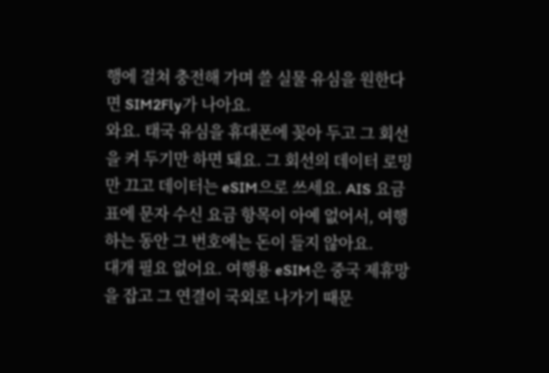행에 걸쳐 충전해 가며 쓸 실물 유심을 원한다면 SIM2Fly가 나아요.
와요. 태국 유심을 휴대폰에 꽂아 두고 그 회선을 켜 두기만 하면 돼요. 그 회선의 데이터 로밍만 끄고 데이터는 eSIM으로 쓰세요. AIS 요금표에 문자 수신 요금 항목이 아예 없어서, 여행하는 동안 그 번호에는 돈이 들지 않아요.
대개 필요 없어요. 여행용 eSIM은 중국 제휴망을 잡고 그 연결이 국외로 나가기 때문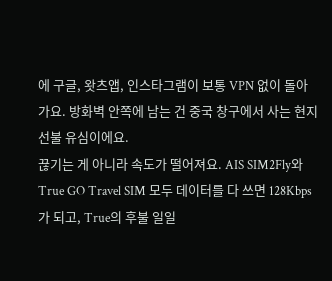에 구글, 왓츠앱, 인스타그램이 보통 VPN 없이 돌아가요. 방화벽 안쪽에 남는 건 중국 창구에서 사는 현지 선불 유심이에요.
끊기는 게 아니라 속도가 떨어져요. AIS SIM2Fly와 True GO Travel SIM 모두 데이터를 다 쓰면 128Kbps가 되고, True의 후불 일일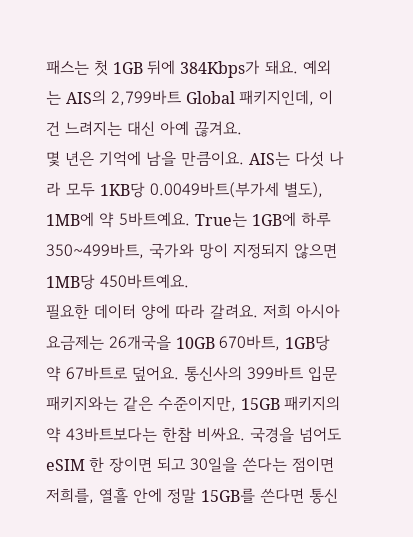패스는 첫 1GB 뒤에 384Kbps가 돼요. 예외는 AIS의 2,799바트 Global 패키지인데, 이건 느려지는 대신 아예 끊겨요.
몇 년은 기억에 남을 만큼이요. AIS는 다섯 나라 모두 1KB당 0.0049바트(부가세 별도), 1MB에 약 5바트예요. True는 1GB에 하루 350~499바트, 국가와 망이 지정되지 않으면 1MB당 450바트예요.
필요한 데이터 양에 따라 갈려요. 저희 아시아 요금제는 26개국을 10GB 670바트, 1GB당 약 67바트로 덮어요. 통신사의 399바트 입문 패키지와는 같은 수준이지만, 15GB 패키지의 약 43바트보다는 한참 비싸요. 국경을 넘어도 eSIM 한 장이면 되고 30일을 쓴다는 점이면 저희를, 열흘 안에 정말 15GB를 쓴다면 통신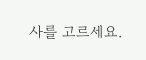사를 고르세요.